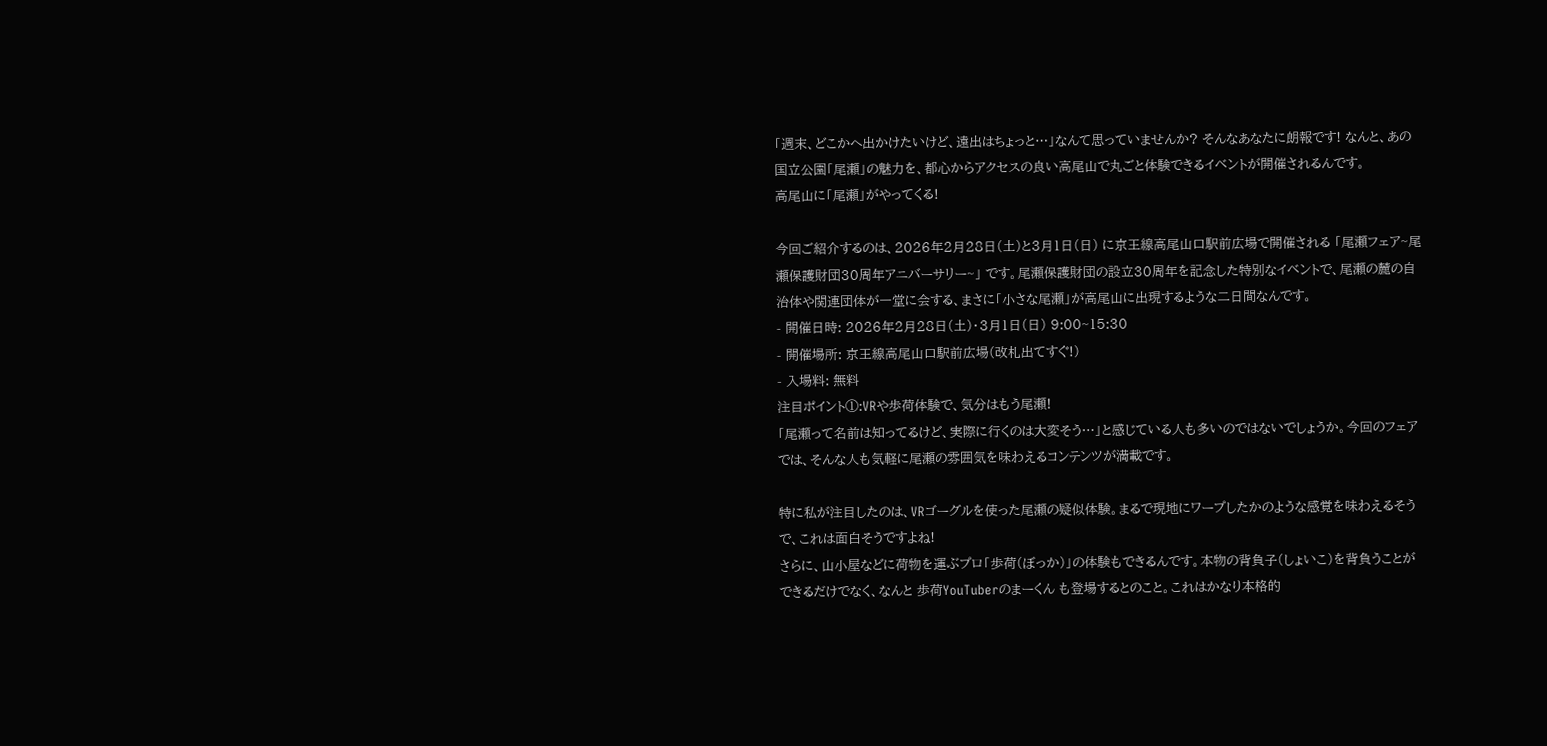「週末、どこかへ出かけたいけど、遠出はちょっと…」なんて思っていませんか? そんなあなたに朗報です! なんと、あの国立公園「尾瀬」の魅力を、都心からアクセスの良い高尾山で丸ごと体験できるイベントが開催されるんです。
高尾山に「尾瀬」がやってくる!

今回ご紹介するのは、2026年2月28日(土)と3月1日(日) に京王線高尾山口駅前広場で開催される 「尾瀬フェア~尾瀬保護財団30周年アニバーサリー~」 です。尾瀬保護財団の設立30周年を記念した特別なイベントで、尾瀬の麓の自治体や関連団体が一堂に会する、まさに「小さな尾瀬」が高尾山に出現するような二日間なんです。
- 開催日時: 2026年2月28日(土)・3月1日(日) 9:00~15:30
- 開催場所: 京王線高尾山口駅前広場(改札出てすぐ!)
- 入場料: 無料
注目ポイント①:VRや歩荷体験で、気分はもう尾瀬!
「尾瀬って名前は知ってるけど、実際に行くのは大変そう…」と感じている人も多いのではないでしょうか。今回のフェアでは、そんな人も気軽に尾瀬の雰囲気を味わえるコンテンツが満載です。

特に私が注目したのは、VRゴーグルを使った尾瀬の疑似体験。まるで現地にワープしたかのような感覚を味わえるそうで、これは面白そうですよね!
さらに、山小屋などに荷物を運ぶプロ「歩荷(ぼっか)」の体験もできるんです。本物の背負子(しょいこ)を背負うことができるだけでなく、なんと 歩荷YouTuberのまーくん も登場するとのこと。これはかなり本格的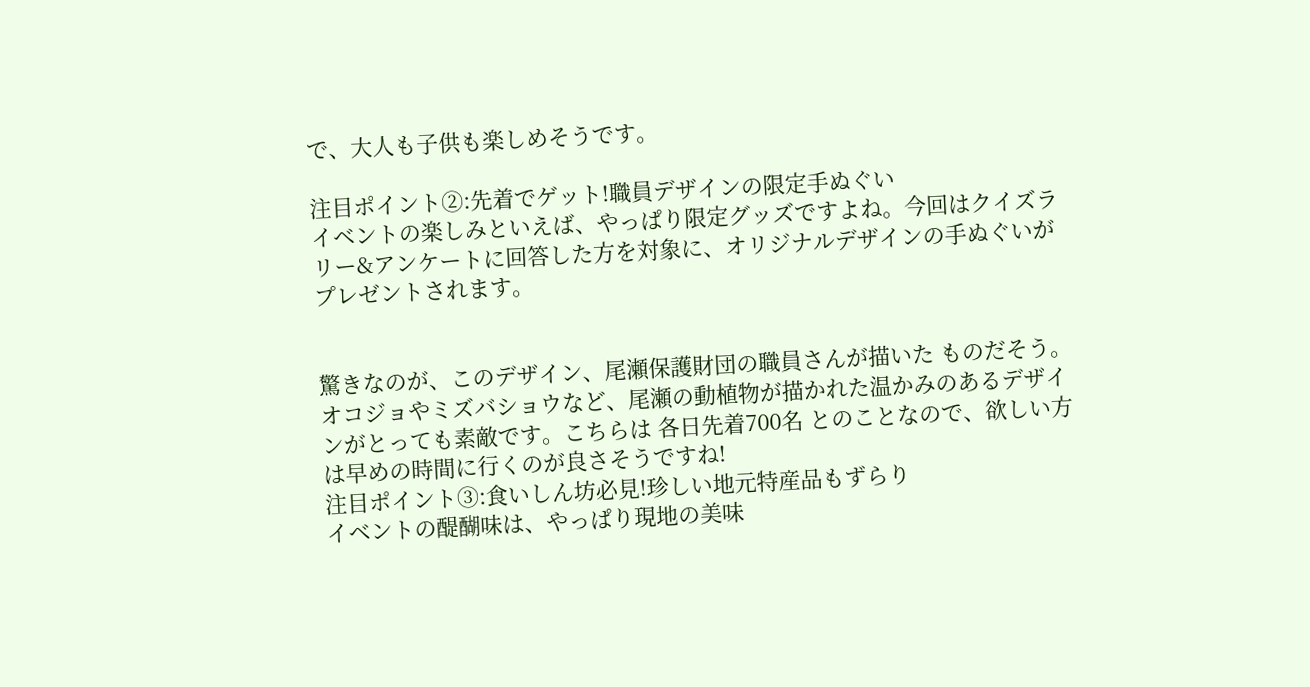で、大人も子供も楽しめそうです。

注目ポイント②:先着でゲット!職員デザインの限定手ぬぐい
イベントの楽しみといえば、やっぱり限定グッズですよね。今回はクイズラリー&アンケートに回答した方を対象に、オリジナルデザインの手ぬぐいがプレゼントされます。


驚きなのが、このデザイン、尾瀬保護財団の職員さんが描いた ものだそう。オコジョやミズバショウなど、尾瀬の動植物が描かれた温かみのあるデザインがとっても素敵です。こちらは 各日先着700名 とのことなので、欲しい方は早めの時間に行くのが良さそうですね!
注目ポイント③:食いしん坊必見!珍しい地元特産品もずらり
イベントの醍醐味は、やっぱり現地の美味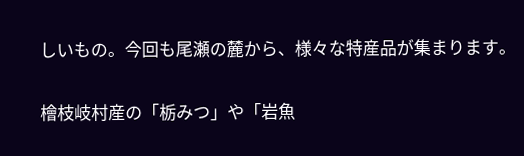しいもの。今回も尾瀬の麓から、様々な特産品が集まります。

檜枝岐村産の「栃みつ」や「岩魚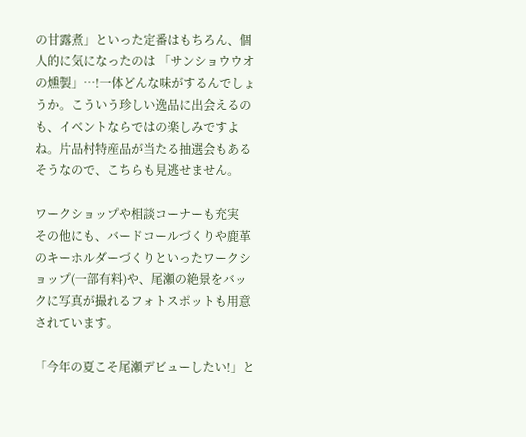の甘露煮」といった定番はもちろん、個人的に気になったのは 「サンショウウオの燻製」…!一体どんな味がするんでしょうか。こういう珍しい逸品に出会えるのも、イベントならではの楽しみですよね。片品村特産品が当たる抽選会もあるそうなので、こちらも見逃せません。

ワークショップや相談コーナーも充実
その他にも、バードコールづくりや鹿革のキーホルダーづくりといったワークショップ(一部有料)や、尾瀬の絶景をバックに写真が撮れるフォトスポットも用意されています。

「今年の夏こそ尾瀬デビューしたい!」と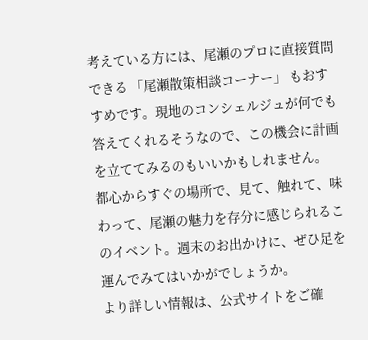考えている方には、尾瀬のプロに直接質問できる 「尾瀬散策相談コーナー」 もおすすめです。現地のコンシェルジュが何でも答えてくれるそうなので、この機会に計画を立ててみるのもいいかもしれません。
都心からすぐの場所で、見て、触れて、味わって、尾瀬の魅力を存分に感じられるこのイベント。週末のお出かけに、ぜひ足を運んでみてはいかがでしょうか。
より詳しい情報は、公式サイトをご確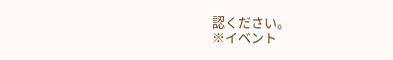認ください。
※イベント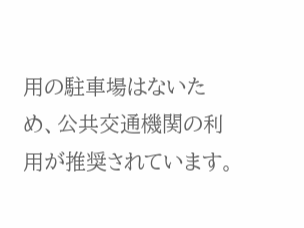用の駐車場はないため、公共交通機関の利用が推奨されています。